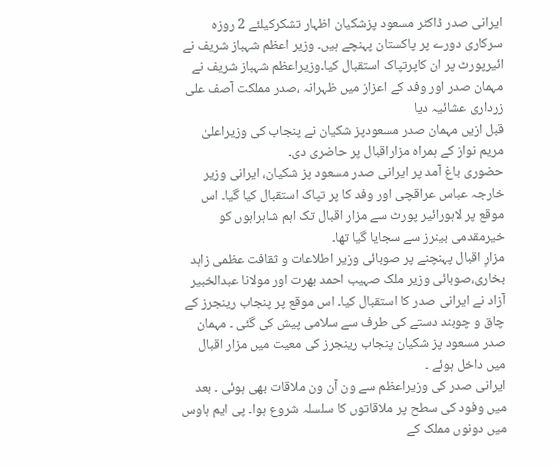ایرانی صدر ڈاکٹر مسعود پزشکیان اظہار تشکرکیلئے 2 روزہ سرکاری دورے پر پاکستان پہنچے ہیں۔ وزیر اعظم شہباز شریف نے ائیرپورٹ پر ان کاپرتپاک استقبال کیا۔وزیراعظم شہباز شریف نے مہمان صدر اور وفد کے اعزاز میں ظہرانہ ،صدر مملکت آصف علی زرداری عشائیہ دیا
قبل ازیں مہمان صدر مسعودپز شکیان نے پنجاب کی وزیراعلیٰ مریم نواز کے ہمراہ مزاراقبال پر حاضری دی۔
حضوری باغ آمد پر ایرانی صدر مسعود پز شکیان، ایرانی وزیر خارجہ عباس عراقچی اور وفد کا پر تپاک استقبال کیا گیا۔ اس موقع پر لاہورائیر پورٹ سے مزار اقبال تک اہم شاہراہوں کو خیرمقدمی بینرز سے سجایا گیا تھا۔
مزارِ اقبال پہنچنے پر صوبائی وزیر اطلاعات و ثقافت عظمی زاہد بخاری،صوبائی وزیر ملک صہیب احمد بھرت اور مولانا عبدالخبیر آزاد نے ایرانی صدر کا استقبال کیا۔ اس موقع پر پنجاب رینجرز کے چاق و چوبند دستے کی طرف سے سلامی پیش کی گئی ۔ مہمان صدر مسعود پز شکیان پنجاب رینجرز کی معیت میں مزار اقبال میں داخل ہوئے ۔
ایرانی صدر کی وزیراعظم سے ون آن ون ملاقات بھی ہوئی ۔ بعد میں وفود کی سطح پر ملاقاتوں کا سلسلہ شروع ہوا۔ پی ایم ہاوس میں دونوں مملک کے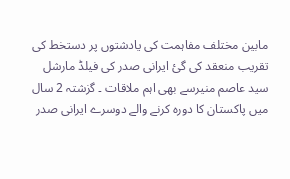مابین مختلف مفاہمت کی یادشتوں پر دستخط کی تقریب منعقد کی گئ ایرانی صدر کی فیلڈ مارشل سید عاصم منیرسے بھی اہم ملاقات ۔ گزشتہ 2 سال میں پاکستان کا دورہ کرنے والے دوسرے ایرانی صدر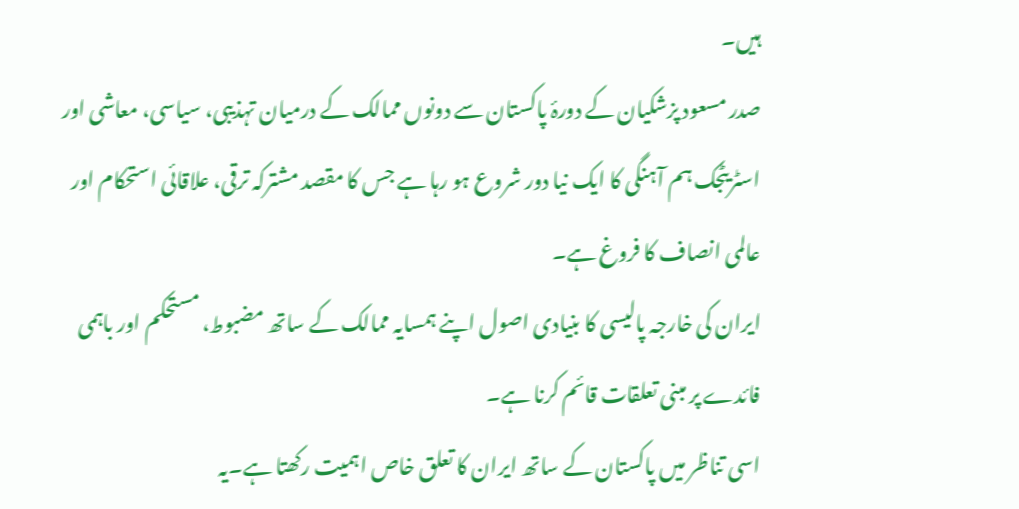ہیں۔
صدر مسعود پزشکیان کے دورۂ پاکستان سے دونوں ممالک کے درمیان تہذیبی، سیاسی، معاشی اور اسٹریٹجک ہم آہنگی کا ایک نیا دور شروع ہو رہا ہے جس کا مقصد مشترکہ ترقی، علاقائی استحکام اور عالمی انصاف کا فروغ ہے۔
ایران کی خارجہ پالیسی کا بنیادی اصول اپنے ہمسایہ ممالک کے ساتھ مضبوط، مستحکم اور باہمی فائدے پر مبنی تعلقات قائم کرنا ہے۔
اسی تناظر میں پاکستان کے ساتھ ایران کا تعلق خاص اہمیت رکھتا ہے۔یہ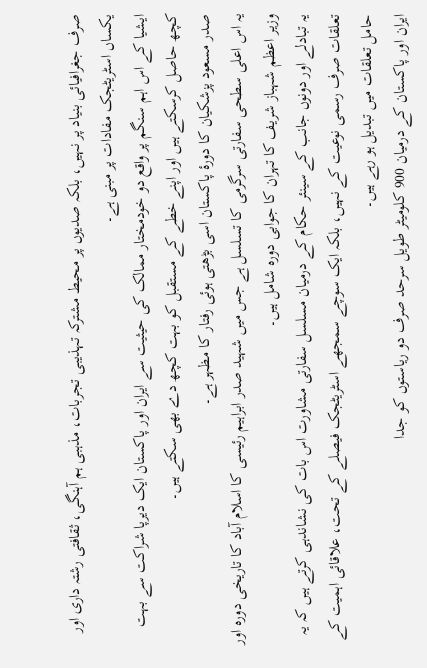صرف جغرافیائی بنیاد پر نہیں، بلکہ صدیوں پر محیط مشترکہ تہذیبی تجربات، مذہبی ہم آہنگی، ثقافتی رشتہ داری اور یکساں اسٹریٹجک مفادات پر مبنی ہے۔
ایشیا کے اس اہم سنگم پر واقع دو خودمختار ممالک کی حیثیت سے ایران اور پاکستان ایک دیرپا شراکت سے بہت کچھ حاصل کرسکتے ہیں اور اپنے خطے کے مستقبل کو بہت کچھ دے بھی سکتے ہیں۔
صدر مسعود پزشکیان کا دورۂ پاکستان اسی بڑھتی ہوئی رفتار کا مظہر ہے۔
یہ اس اعلی سطحی سفارتی سرگرمی کا تسلسل ہے جس میں شہید صدر ابراہیم رئیسی کا اسلام آباد کا تاریخی دورہ اور وزیر اعظم شہباز شریف کا تہران کا جوابی دورہ شامل ہیں۔
یہ تبادلے اور دونوں جانب کے سینئر حکام کے درمیان مسلسل سفارتی مشاورت اس بات کی نشاندہی کرتے ہیں کہ یہ تعلقات صرف رسمی نوعیت کے نہیں، بلکہ ایک سوچے سمجھے اسٹریٹجک فیصلے کے تحت، علاقائی اہمیت کے حامل تعلقات میں تبدیل ہو رہے ہیں۔
ایران اور پاکستان کے درمیان 900 کلومیٹر طویل سرحد صرف دو ریاستوں کو جدا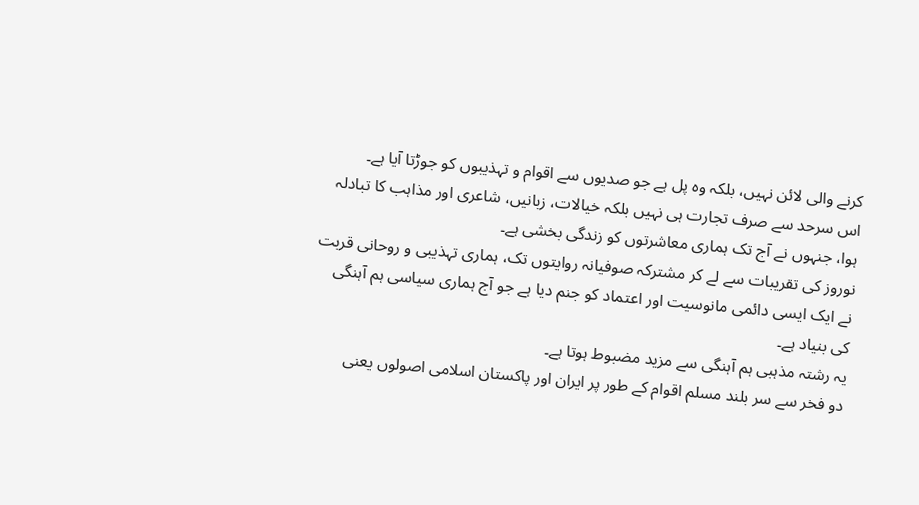کرنے والی لائن نہیں، بلکہ وہ پل ہے جو صدیوں سے اقوام و تہذیبوں کو جوڑتا آیا ہے۔
اس سرحد سے صرف تجارت ہی نہیں بلکہ خیالات، زبانیں، شاعری اور مذاہب کا تبادلہ ہوا، جنہوں نے آج تک ہماری معاشرتوں کو زندگی بخشی ہے۔
نوروز کی تقریبات سے لے کر مشترکہ صوفیانہ روایتوں تک، ہماری تہذیبی و روحانی قربت نے ایک ایسی دائمی مانوسیت اور اعتماد کو جنم دیا ہے جو آج ہماری سیاسی ہم آہنگی کی بنیاد ہے۔
یہ رشتہ مذہبی ہم آہنگی سے مزید مضبوط ہوتا ہے۔
دو فخر سے سر بلند مسلم اقوام کے طور پر ایران اور پاکستان اسلامی اصولوں یعنی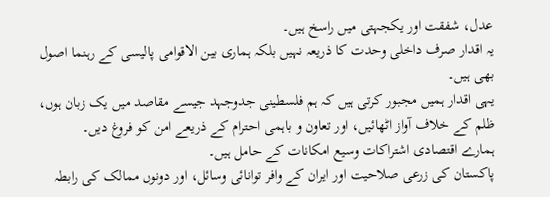عدل، شفقت اور یکجہتی میں راسخ ہیں۔
یہ اقدار صرف داخلی وحدت کا ذریعہ نہیں بلکہ ہماری بین الاقوامی پالیسی کے رہنما اصول بھی ہیں۔
یہی اقدار ہمیں مجبور کرتی ہیں کہ ہم فلسطینی جدوجہد جیسے مقاصد میں یک زبان ہوں، ظلم کے خلاف آواز اٹھائیں، اور تعاون و باہمی احترام کے ذریعے امن کو فروغ دیں۔
ہمارے اقتصادی اشتراکات وسیع امکانات کے حامل ہیں۔
پاکستان کی زرعی صلاحیت اور ایران کے وافر توانائی وسائل، اور دونوں ممالک کی رابطہ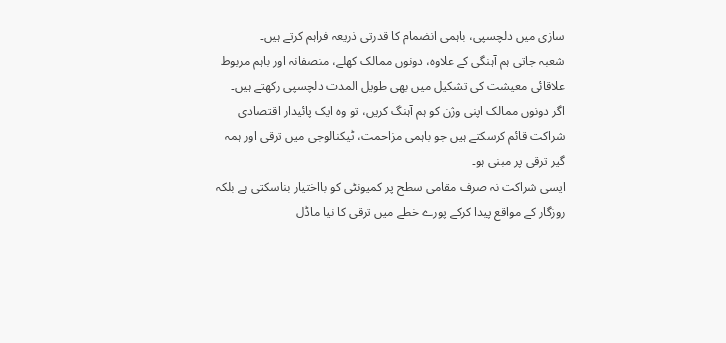سازی میں دلچسپی، باہمی انضمام کا قدرتی ذریعہ فراہم کرتے ہیں۔
شعبہ جاتی ہم آہنگی کے علاوہ، دونوں ممالک کھلے، منصفانہ اور باہم مربوط علاقائی معیشت کی تشکیل میں بھی طویل المدت دلچسپی رکھتے ہیں۔
اگر دونوں ممالک اپنی وژن کو ہم آہنگ کریں، تو وہ ایک پائیدار اقتصادی شراکت قائم کرسکتے ہیں جو باہمی مزاحمت، ٹیکنالوجی میں ترقی اور ہمہ گیر ترقی پر مبنی ہو۔
ایسی شراکت نہ صرف مقامی سطح پر کمیونٹی کو بااختیار بناسکتی ہے بلکہ روزگار کے مواقع پیدا کرکے پورے خطے میں ترقی کا نیا ماڈل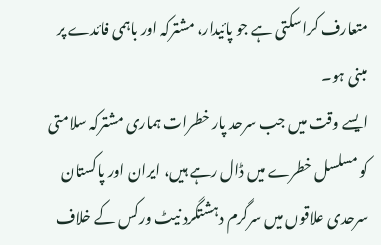متعارف کراسکتی ہے جو پائیدار، مشترکہ اور باہمی فائدے پر مبنی ہو۔
ایسے وقت میں جب سرحد پار خطرات ہماری مشترکہ سلامتی کو مسلسل خطرے میں ڈال رہے ہیں، ایران اور پاکستان سرحدی علاقوں میں سرگرم دہشتگرد نیٹ ورکس کے خلاف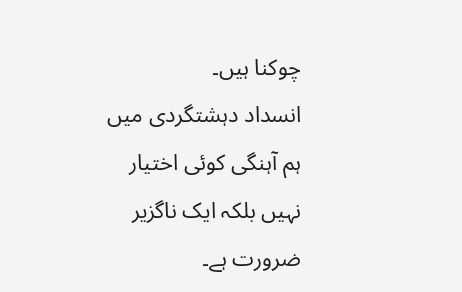چوکنا ہیں۔
انسداد دہشتگردی میں ہم آہنگی کوئی اختیار نہیں بلکہ ایک ناگزیر ضرورت ہے۔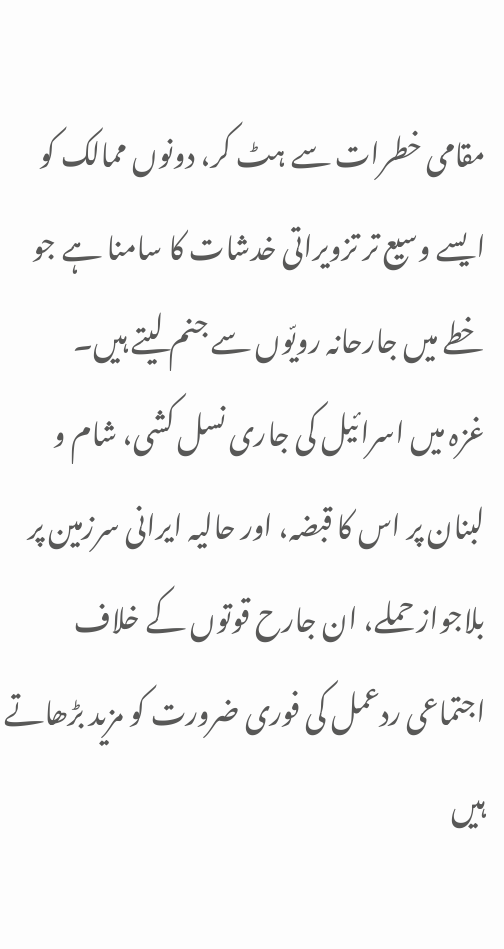مقامی خطرات سے ہٹ کر، دونوں ممالک کو ایسے وسیع تر تزویراتی خدشات کا سامنا ہے جو خطے میں جارحانہ رویّوں سے جنم لیتے ہیں۔
غزہ میں اسرائیل کی جاری نسل کشی، شام و لبنان پر اس کا قبضہ، اور حالیہ ایرانی سرزمین پر بلاجواز حملے، ان جارح قوتوں کے خلاف اجتماعی ردعمل کی فوری ضرورت کو مزید بڑھاتے ہیں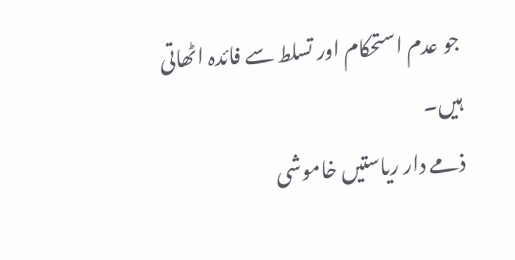جو عدم استحکام اور تسلط سے فائدہ اٹھاتی ہیں۔
ذمے دار ریاستیں خاموشی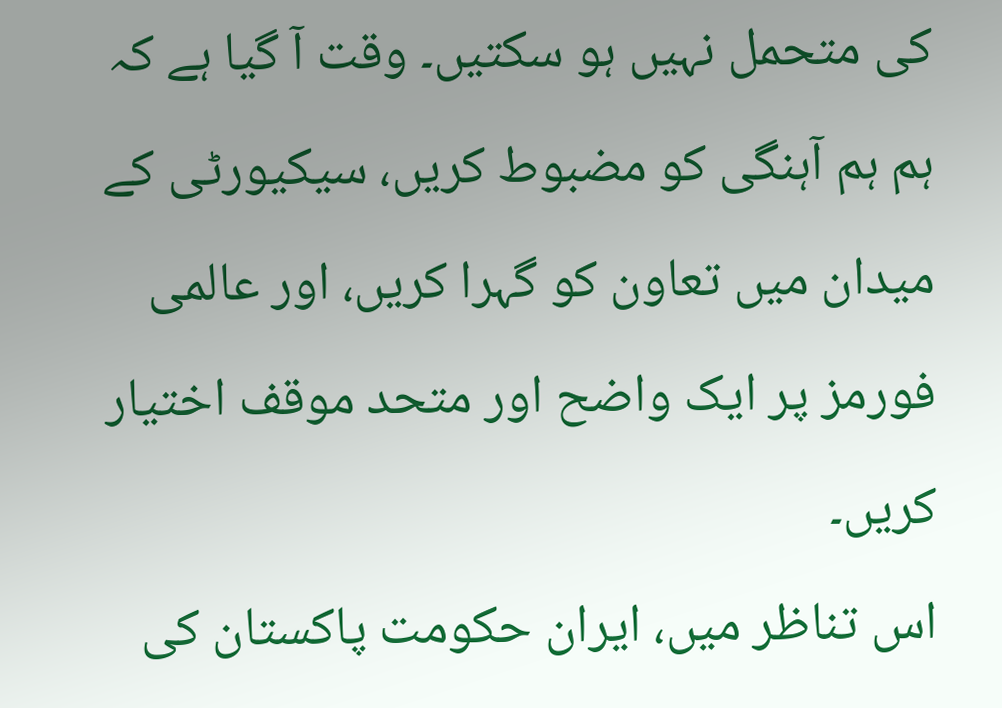کی متحمل نہیں ہو سکتیں۔ وقت آ گیا ہے کہ ہم ہم آہنگی کو مضبوط کریں، سیکیورٹی کے میدان میں تعاون کو گہرا کریں، اور عالمی فورمز پر ایک واضح اور متحد موقف اختیار کریں۔
اس تناظر میں، ایران حکومت پاکستان کی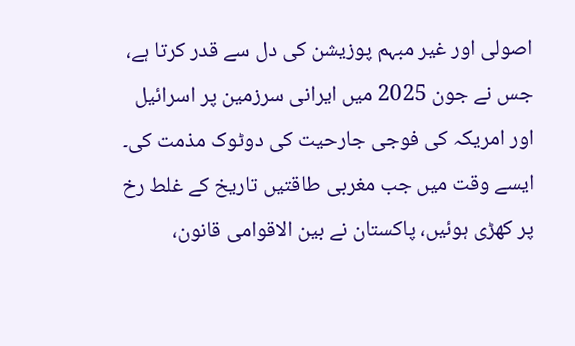اصولی اور غیر مبہم پوزیشن کی دل سے قدر کرتا ہے، جس نے جون 2025 میں ایرانی سرزمین پر اسرائیل اور امریکہ کی فوجی جارحیت کی دوٹوک مذمت کی۔
ایسے وقت میں جب مغربی طاقتیں تاریخ کے غلط رخ پر کھڑی ہوئیں، پاکستان نے بین الاقوامی قانون،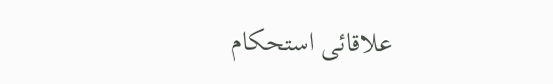علاقائی استحکام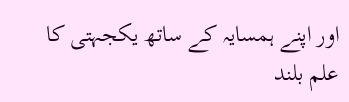اور اپنے ہمسایہ کے ساتھ یکجہتی کا علم بلند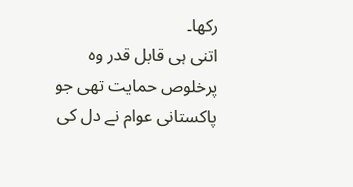رکھا۔
اتنی ہی قابل قدر وہ پرخلوص حمایت تھی جو پاکستانی عوام نے دل کی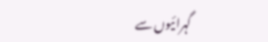گہرائیوں سے